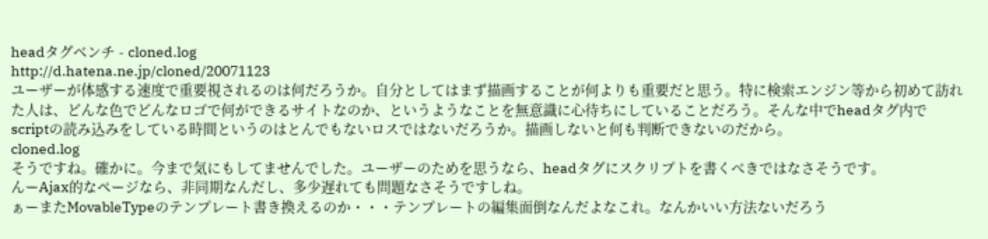headタグベンチ - cloned.log
http://d.hatena.ne.jp/cloned/20071123
ユーザーが体感する速度で重要視されるのは何だろうか。自分としてはまず描画することが何よりも重要だと思う。特に検索エンジン等から初めて訪れた人は、どんな色でどんなロゴで何ができるサイトなのか、というようなことを無意識に心待ちにしていることだろう。そんな中でheadタグ内でscriptの読み込みをしている時間というのはとんでもないロスではないだろうか。描画しないと何も判断できないのだから。
cloned.log
そうですね。確かに。今まで気にもしてませんでした。ユーザーのためを思うなら、headタグにスクリプトを書くべきではなさそうです。
んーAjax的なページなら、非同期なんだし、多少遅れても問題なさそうですしね。
ぁーまたMovableTypeのテンプレート書き換えるのか・・・テンプレートの編集面倒なんだよなこれ。なんかいい方法ないだろう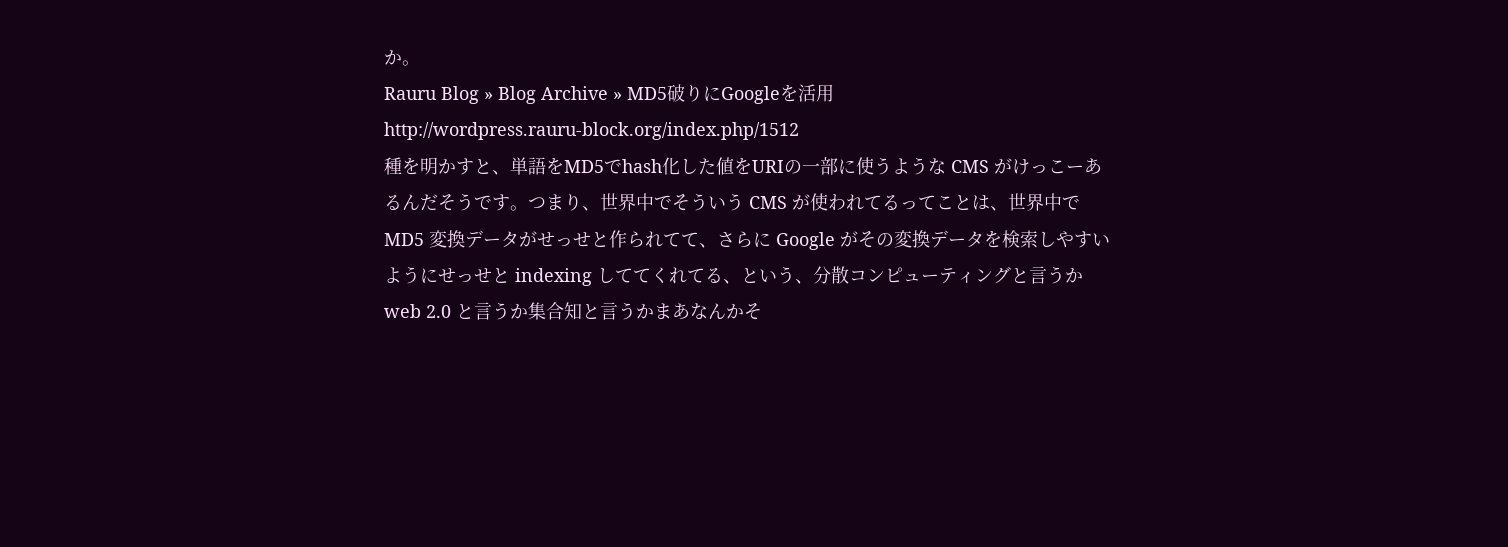か。
Rauru Blog » Blog Archive » MD5破りにGoogleを活用
http://wordpress.rauru-block.org/index.php/1512
種を明かすと、単語をMD5でhash化した値をURIの一部に使うような CMS がけっこーあるんだそうです。つまり、世界中でそういう CMS が使われてるってことは、世界中で MD5 変換データがせっせと作られてて、さらに Google がその変換データを検索しやすいようにせっせと indexing しててくれてる、という、分散コンピューティングと言うか web 2.0 と言うか集合知と言うかまあなんかそ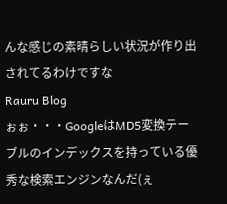んな感じの素晴らしい状況が作り出されてるわけですな
Rauru Blog
ぉぉ・・・GoogleはMD5変換テーブルのインデックスを持っている優秀な検索エンジンなんだ(ぇ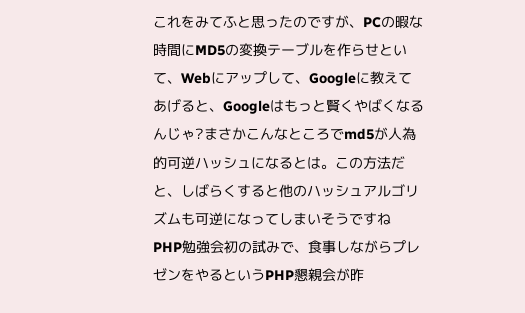これをみてふと思ったのですが、PCの暇な時間にMD5の変換テーブルを作らせといて、Webにアップして、Googleに教えてあげると、Googleはもっと賢くやばくなるんじゃ?まさかこんなところでmd5が人為的可逆ハッシュになるとは。この方法だと、しばらくすると他のハッシュアルゴリズムも可逆になってしまいそうですね
PHP勉強会初の試みで、食事しながらプレゼンをやるというPHP懇親会が昨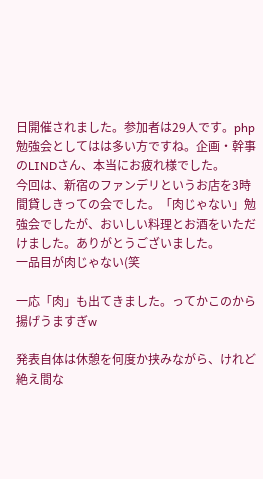日開催されました。参加者は29人です。php勉強会としてはは多い方ですね。企画・幹事のLINDさん、本当にお疲れ様でした。
今回は、新宿のファンデリというお店を3時間貸しきっての会でした。「肉じゃない」勉強会でしたが、おいしい料理とお酒をいただけました。ありがとうございました。
一品目が肉じゃない(笑

一応「肉」も出てきました。ってかこのから揚げうますぎw

発表自体は休憩を何度か挟みながら、けれど絶え間な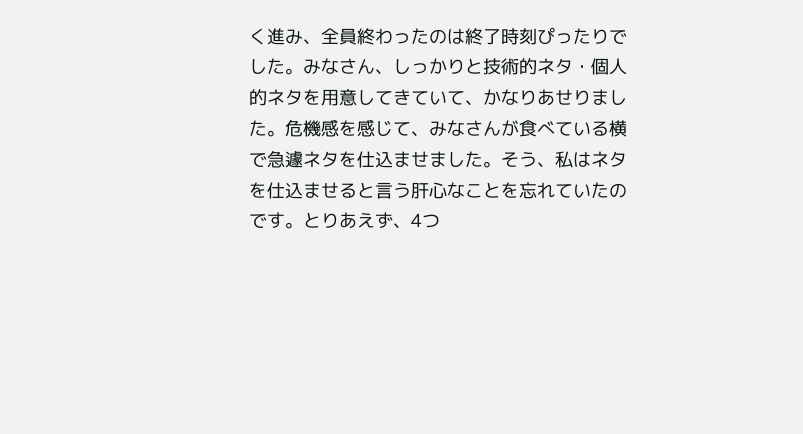く進み、全員終わったのは終了時刻ぴったりでした。みなさん、しっかりと技術的ネタ・個人的ネタを用意してきていて、かなりあせりました。危機感を感じて、みなさんが食べている横で急遽ネタを仕込ませました。そう、私はネタを仕込ませると言う肝心なことを忘れていたのです。とりあえず、4つ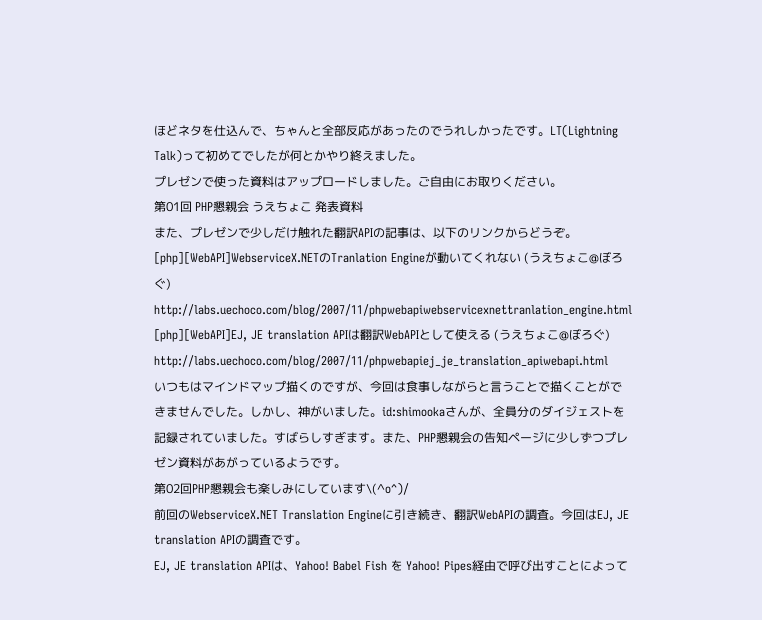ほどネタを仕込んで、ちゃんと全部反応があったのでうれしかったです。LT(Lightning Talk)って初めてでしたが何とかやり終えました。
プレゼンで使った資料はアップロードしました。ご自由にお取りください。
第01回 PHP懇親会 うえちょこ 発表資料
また、プレゼンで少しだけ触れた翻訳APIの記事は、以下のリンクからどうぞ。
[php][WebAPI]WebserviceX.NETのTranlation Engineが動いてくれない (うえちょこ@ぼろぐ)
http://labs.uechoco.com/blog/2007/11/phpwebapiwebservicexnettranlation_engine.html
[php][WebAPI]EJ, JE translation APIは翻訳WebAPIとして使える (うえちょこ@ぼろぐ)
http://labs.uechoco.com/blog/2007/11/phpwebapiej_je_translation_apiwebapi.html
いつもはマインドマップ描くのですが、今回は食事しながらと言うことで描くことができませんでした。しかし、神がいました。id:shimookaさんが、全員分のダイジェストを記録されていました。すばらしすぎます。また、PHP懇親会の告知ページに少しずつプレゼン資料があがっているようです。
第02回PHP懇親会も楽しみにしています\(^o^)/
前回のWebserviceX.NET Translation Engineに引き続き、翻訳WebAPIの調査。今回はEJ, JE translation APIの調査です。
EJ, JE translation APIは、Yahoo! Babel Fish を Yahoo! Pipes経由で呼び出すことによって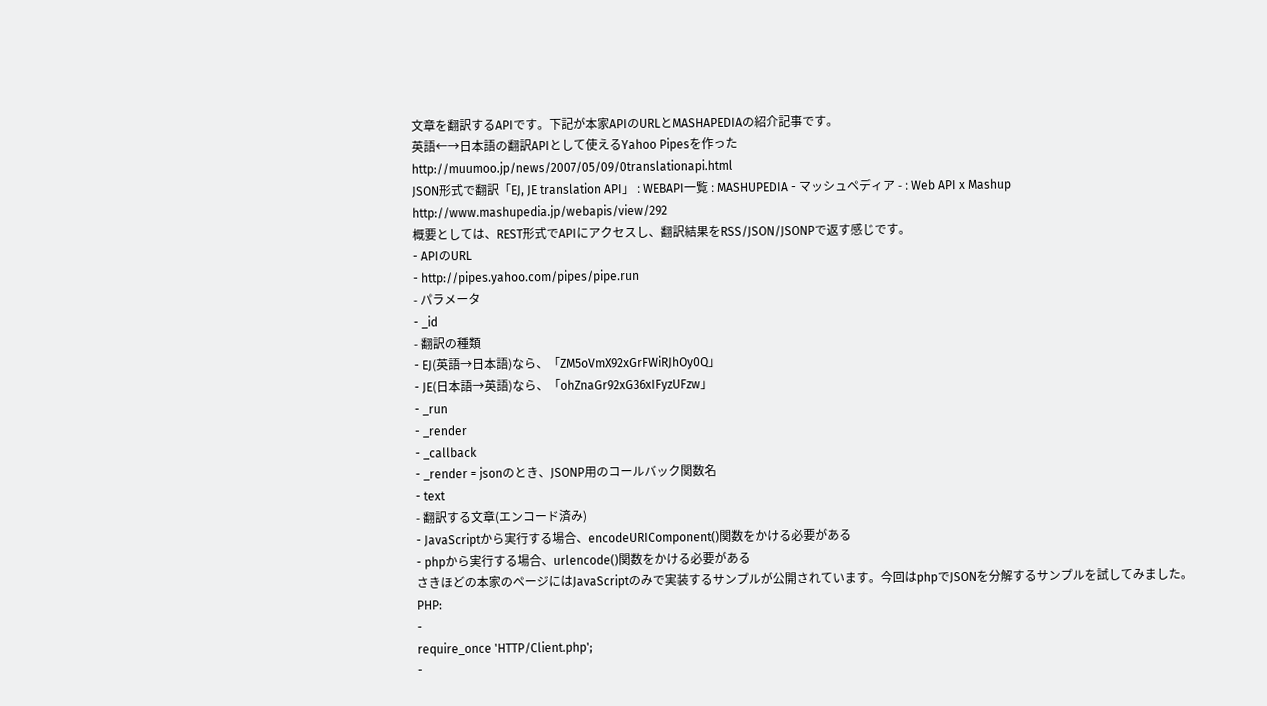文章を翻訳するAPIです。下記が本家APIのURLとMASHAPEDIAの紹介記事です。
英語←→日本語の翻訳APIとして使えるYahoo Pipesを作った
http://muumoo.jp/news/2007/05/09/0translationapi.html
JSON形式で翻訳「EJ, JE translation API」 : WEBAPI一覧 : MASHUPEDIA - マッシュペディア - : Web API x Mashup
http://www.mashupedia.jp/webapis/view/292
概要としては、REST形式でAPIにアクセスし、翻訳結果をRSS/JSON/JSONPで返す感じです。
- APIのURL
- http://pipes.yahoo.com/pipes/pipe.run
- パラメータ
- _id
- 翻訳の種類
- EJ(英語→日本語)なら、「ZM5oVmX92xGrFWiRJhOy0Q」
- JE(日本語→英語)なら、「ohZnaGr92xG36xIFyzUFzw」
- _run
- _render
- _callback
- _render = jsonのとき、JSONP用のコールバック関数名
- text
- 翻訳する文章(エンコード済み)
- JavaScriptから実行する場合、encodeURIComponent()関数をかける必要がある
- phpから実行する場合、urlencode()関数をかける必要がある
さきほどの本家のページにはJavaScriptのみで実装するサンプルが公開されています。今回はphpでJSONを分解するサンプルを試してみました。
PHP:
-
require_once 'HTTP/Client.php';
-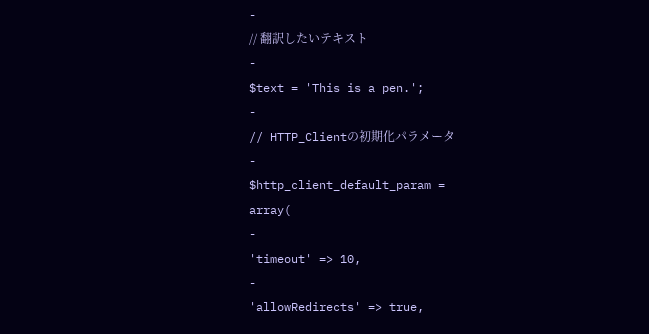-
// 翻訳したいテキスト
-
$text = 'This is a pen.';
-
// HTTP_Clientの初期化パラメータ
-
$http_client_default_param =
array(
-
'timeout' => 10,
-
'allowRedirects' => true,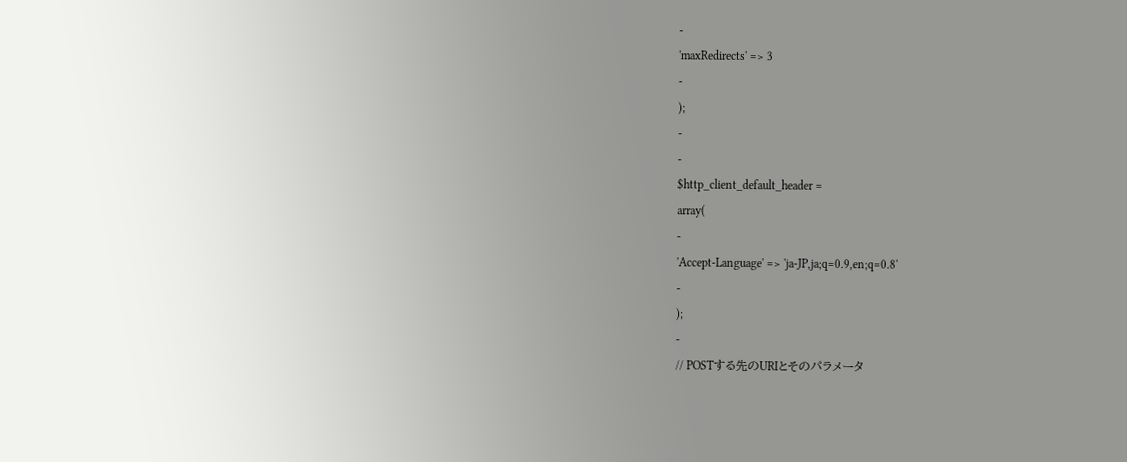-
'maxRedirects' => 3
-
);
-
-
$http_client_default_header =
array(
-
'Accept-Language' => 'ja-JP,ja;q=0.9,en;q=0.8'
-
);
-
// POSTする先のURIとそのパラメータ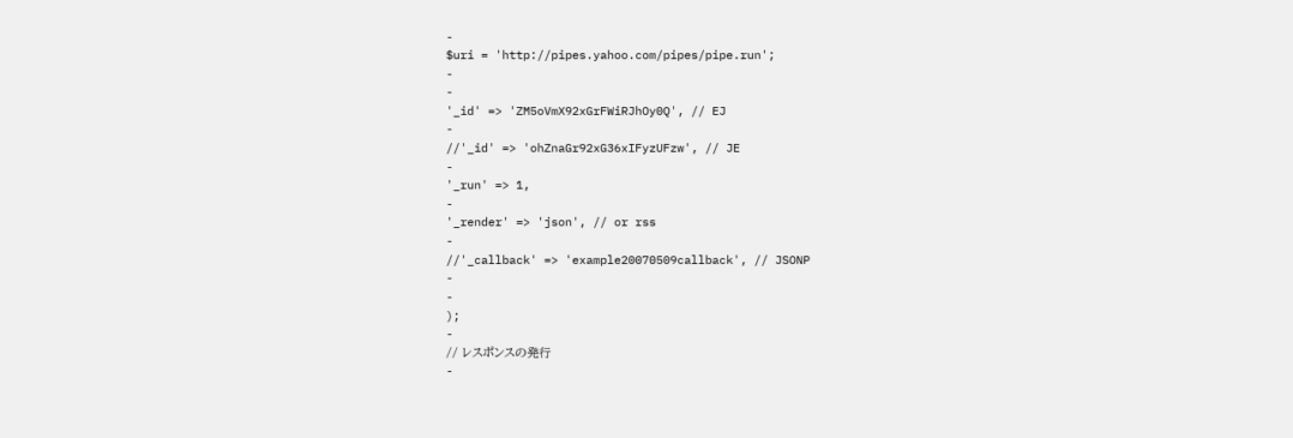-
$uri = 'http://pipes.yahoo.com/pipes/pipe.run';
-
-
'_id' => 'ZM5oVmX92xGrFWiRJhOy0Q', // EJ
-
//'_id' => 'ohZnaGr92xG36xIFyzUFzw', // JE
-
'_run' => 1,
-
'_render' => 'json', // or rss
-
//'_callback' => 'example20070509callback', // JSONP
-
-
);
-
// レスポンスの発行
-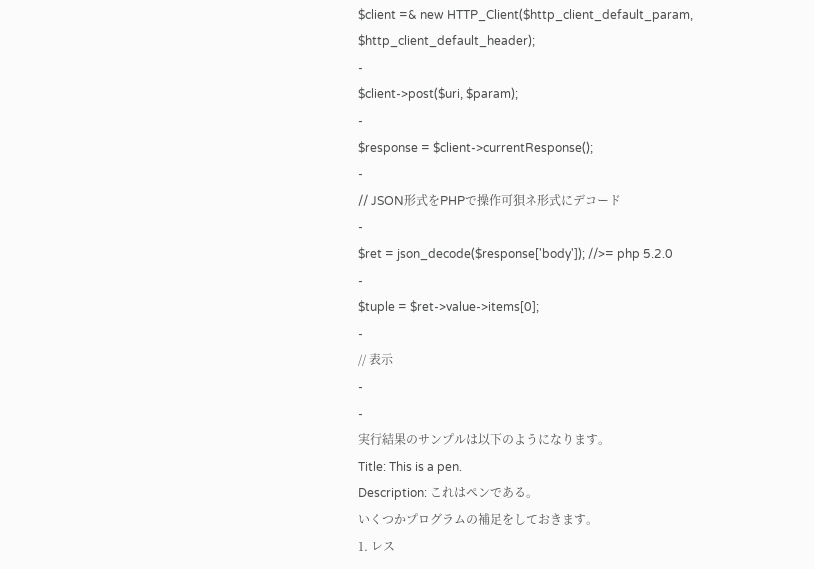$client =& new HTTP_Client($http_client_default_param, $http_client_default_header);
-
$client->post($uri, $param);
-
$response = $client->currentResponse();
-
// JSON形式をPHPで操作可狽ネ形式にデコード
-
$ret = json_decode($response['body']); //>= php 5.2.0
-
$tuple = $ret->value->items[0];
-
// 表示
-
-
実行結果のサンプルは以下のようになります。
Title: This is a pen.
Description: これはペンである。
いくつかプログラムの補足をしておきます。
1. レス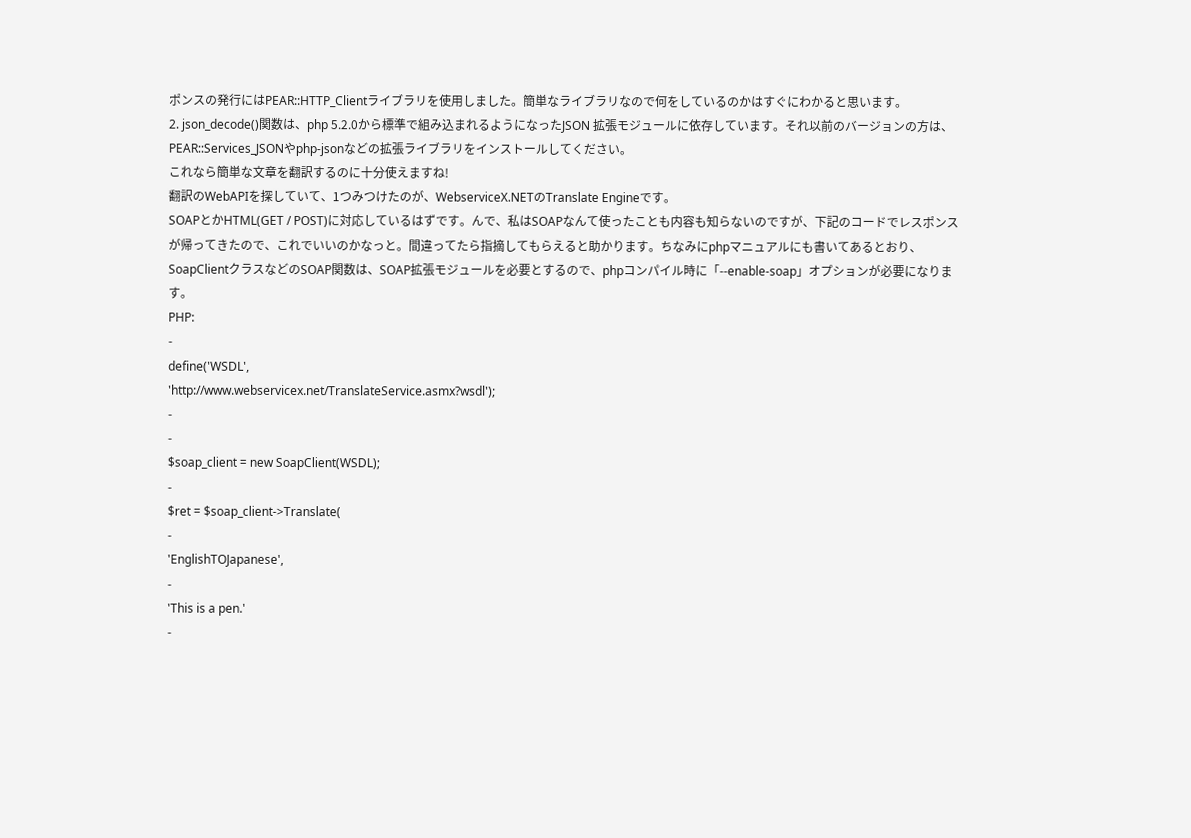ポンスの発行にはPEAR::HTTP_Clientライブラリを使用しました。簡単なライブラリなので何をしているのかはすぐにわかると思います。
2. json_decode()関数は、php 5.2.0から標準で組み込まれるようになったJSON 拡張モジュールに依存しています。それ以前のバージョンの方は、PEAR::Services_JSONやphp-jsonなどの拡張ライブラリをインストールしてください。
これなら簡単な文章を翻訳するのに十分使えますね!
翻訳のWebAPIを探していて、1つみつけたのが、WebserviceX.NETのTranslate Engineです。
SOAPとかHTML(GET / POST)に対応しているはずです。んで、私はSOAPなんて使ったことも内容も知らないのですが、下記のコードでレスポンスが帰ってきたので、これでいいのかなっと。間違ってたら指摘してもらえると助かります。ちなみにphpマニュアルにも書いてあるとおり、SoapClientクラスなどのSOAP関数は、SOAP拡張モジュールを必要とするので、phpコンパイル時に「--enable-soap」オプションが必要になります。
PHP:
-
define('WSDL',
'http://www.webservicex.net/TranslateService.asmx?wsdl');
-
-
$soap_client = new SoapClient(WSDL);
-
$ret = $soap_client->Translate(
-
'EnglishTOJapanese',
-
'This is a pen.'
-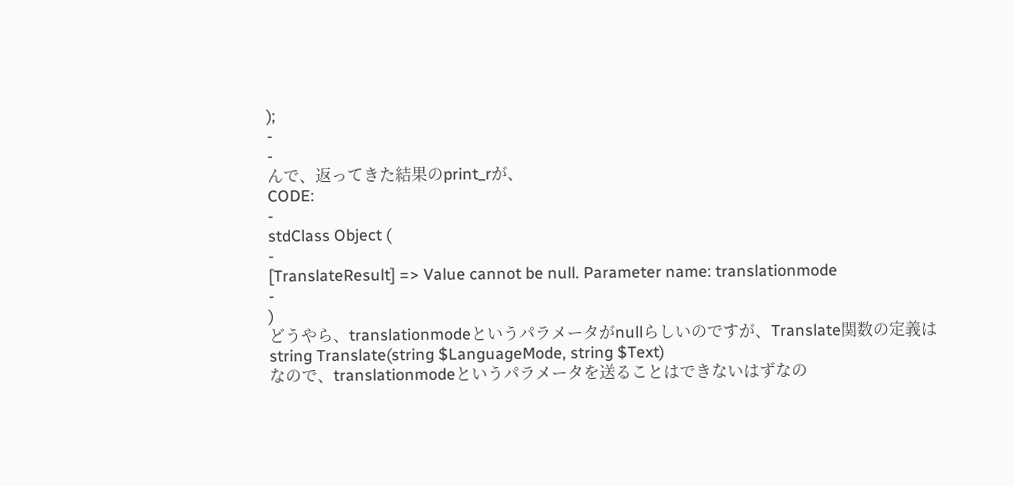);
-
-
んで、返ってきた結果のprint_rが、
CODE:
-
stdClass Object (
-
[TranslateResult] => Value cannot be null. Parameter name: translationmode
-
)
どうやら、translationmodeというパラメータがnullらしいのですが、Translate関数の定義は
string Translate(string $LanguageMode, string $Text)
なので、translationmodeというパラメータを送ることはできないはずなの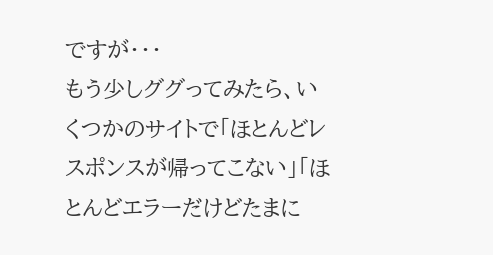ですが・・・
もう少しググってみたら、いくつかのサイトで「ほとんどレスポンスが帰ってこない」「ほとんどエラーだけどたまに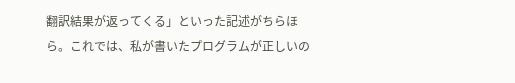翻訳結果が返ってくる」といった記述がちらほら。これでは、私が書いたプログラムが正しいの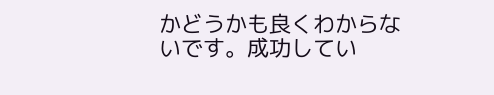かどうかも良くわからないです。成功してい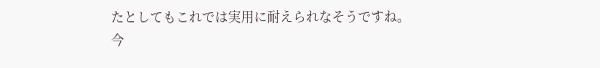たとしてもこれでは実用に耐えられなそうですね。
今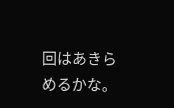回はあきらめるかな。